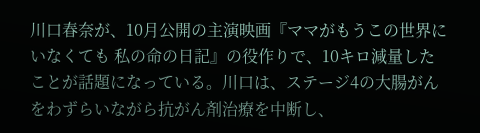川口春奈が、10月公開の主演映画『ママがもうこの世界にいなくても 私の命の日記』の役作りで、10キロ減量したことが話題になっている。川口は、ステージ4の大腸がんをわずらいながら抗がん剤治療を中断し、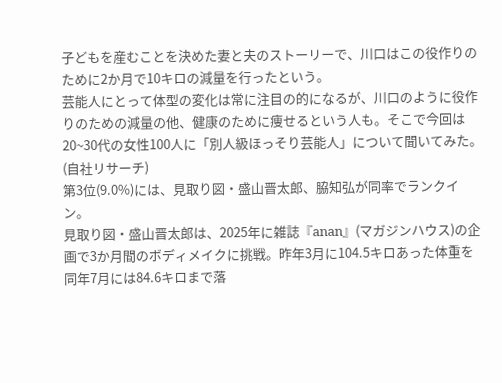子どもを産むことを決めた妻と夫のストーリーで、川口はこの役作りのために2か月で10キロの減量を行ったという。
芸能人にとって体型の変化は常に注目の的になるが、川口のように役作りのための減量の他、健康のために痩せるという人も。そこで今回は20~30代の女性100人に「別人級ほっそり芸能人」について聞いてみた。(自社リサーチ)
第3位(9.0%)には、見取り図・盛山晋太郎、脇知弘が同率でランクイン。
見取り図・盛山晋太郎は、2025年に雑誌『anan』(マガジンハウス)の企画で3か月間のボディメイクに挑戦。昨年3月に104.5キロあった体重を同年7月には84.6キロまで落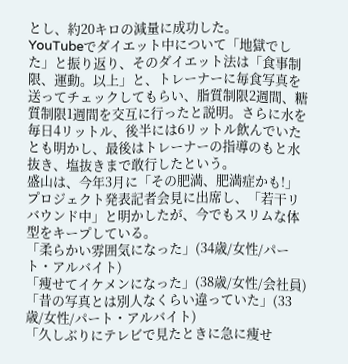とし、約20キロの減量に成功した。
YouTubeでダイエット中について「地獄でした」と振り返り、そのダイエット法は「食事制限、運動。以上」と、トレーナーに毎食写真を送ってチェックしてもらい、脂質制限2週間、糖質制限1週間を交互に行ったと説明。さらに水を毎日4リットル、後半には6リットル飲んでいたとも明かし、最後はトレーナーの指導のもと水抜き、塩抜きまで敢行したという。
盛山は、今年3月に「その肥満、肥満症かも!」プロジェクト発表記者会見に出席し、「若干リバウンド中」と明かしたが、今でもスリムな体型をキープしている。
「柔らかい雰囲気になった」(34歳/女性/パート・アルバイト)
「痩せてイケメンになった」(38歳/女性/会社員)
「昔の写真とは別人なくらい違っていた」(33歳/女性/パート・アルバイト)
「久しぶりにテレビで見たときに急に痩せ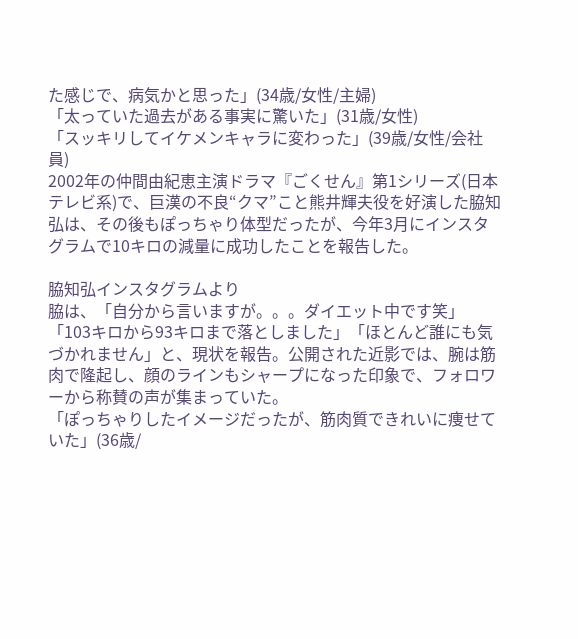た感じで、病気かと思った」(34歳/女性/主婦)
「太っていた過去がある事実に驚いた」(31歳/女性)
「スッキリしてイケメンキャラに変わった」(39歳/女性/会社員)
2002年の仲間由紀恵主演ドラマ『ごくせん』第1シリーズ(日本テレビ系)で、巨漢の不良“クマ”こと熊井輝夫役を好演した脇知弘は、その後もぽっちゃり体型だったが、今年3月にインスタグラムで10キロの減量に成功したことを報告した。

脇知弘インスタグラムより
脇は、「自分から言いますが。。。ダイエット中です笑」「103キロから93キロまで落としました」「ほとんど誰にも気づかれません」と、現状を報告。公開された近影では、腕は筋肉で隆起し、顔のラインもシャープになった印象で、フォロワーから称賛の声が集まっていた。
「ぽっちゃりしたイメージだったが、筋肉質できれいに痩せていた」(36歳/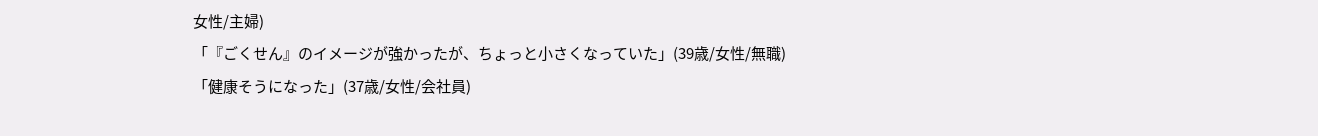女性/主婦)
「『ごくせん』のイメージが強かったが、ちょっと小さくなっていた」(39歳/女性/無職)
「健康そうになった」(37歳/女性/会社員)